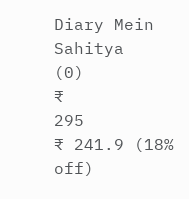Diary Mein Sahitya
(0)
₹
295
₹ 241.9 (18% off)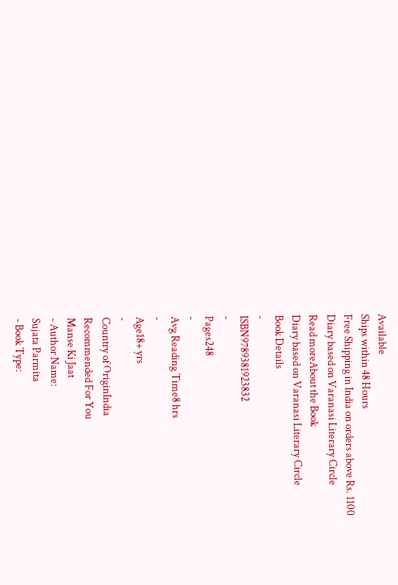Available
Ships within 48 Hours
Free Shipping in India on orders above Rs. 1100
Diary based on Varanasi Literary Circle
Read moreAbout the Book
Diary based on Varanasi Literary Circle
Book Details
-
ISBN9789381923832
-
Pages248
-
Avg Reading Time8 hrs
-
Age18+ yrs
-
Country of OriginIndia
Recommended For You
Manse Ki Jaat
- Author Name:
Sujata Parmita
- Book Type: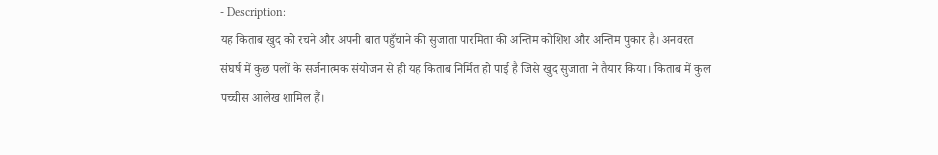- Description:
यह किताब खुद को रचने और अपनी बात पहुँचाने की सुजाता पारमिता की अन्तिम कोशिश और अन्तिम पुकार है। अनवरत संघर्ष में कुछ पलों के सर्जनात्मक संयोजन से ही यह किताब निर्मित हो पाई है जिसे खुद सुजाता ने तैयार किया। किताब में कुल पच्चीस आलेख शामिल हैं।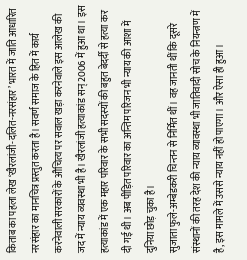किताब का पहला लेख ‘खैरलांजी-दलित-नरसंहार’ भारत में जाति आधारित नरसंहार का मानचित्र प्रस्तुत करता है। सवर्ण समाज के हित में कार्य करनेवाली सरकारों के औचित्य पर सवाल खड़ा करनेवाले इस आलेख की जद में न्याय व्यवस्था भी है। खैरलांजी हत्याकांड सन् 2006 में हुआ था। इस हत्याकांड में एक महार परिवार के सभी सदस्यों की बहुत बेदर्दी से हत्या कर दी गई थी। अब पीड़ित परिवार का अन्तिम परिजन भी न्याय की आशा में दुनिया छोड़ चुका है।
सुजाता फुले-अम्बेडकरी चिन्तन से निर्मित थीं। वह जानती थीं कि दूसरे संस्थानों की तरह देश की न्याय व्यावस्था भी जातिवादी सोच के नियन्त्रण में है, इस मामले में उससे न्याय नहीं हो पाएगा। और ऐसा ही हुआ।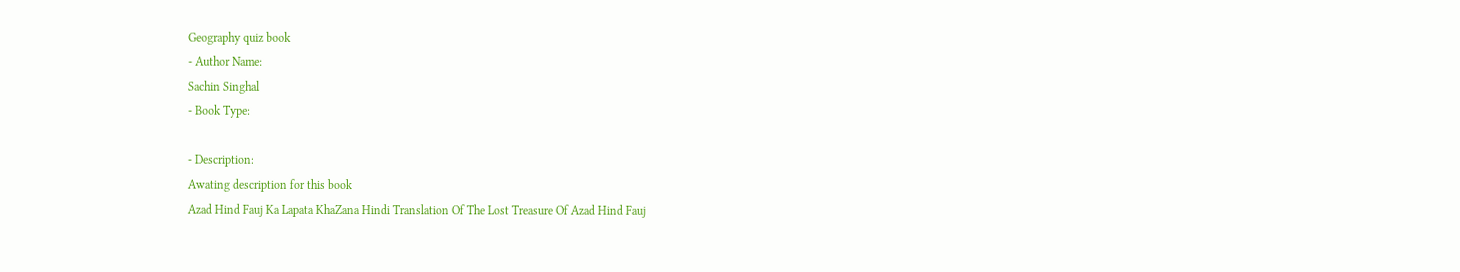Geography quiz book
- Author Name:
Sachin Singhal
- Book Type:

- Description:
Awating description for this book
Azad Hind Fauj Ka Lapata KhaZana Hindi Translation Of The Lost Treasure Of Azad Hind Fauj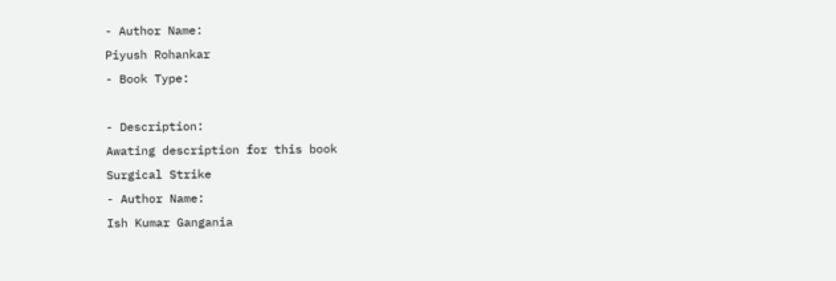- Author Name:
Piyush Rohankar
- Book Type:

- Description:
Awating description for this book
Surgical Strike
- Author Name:
Ish Kumar Gangania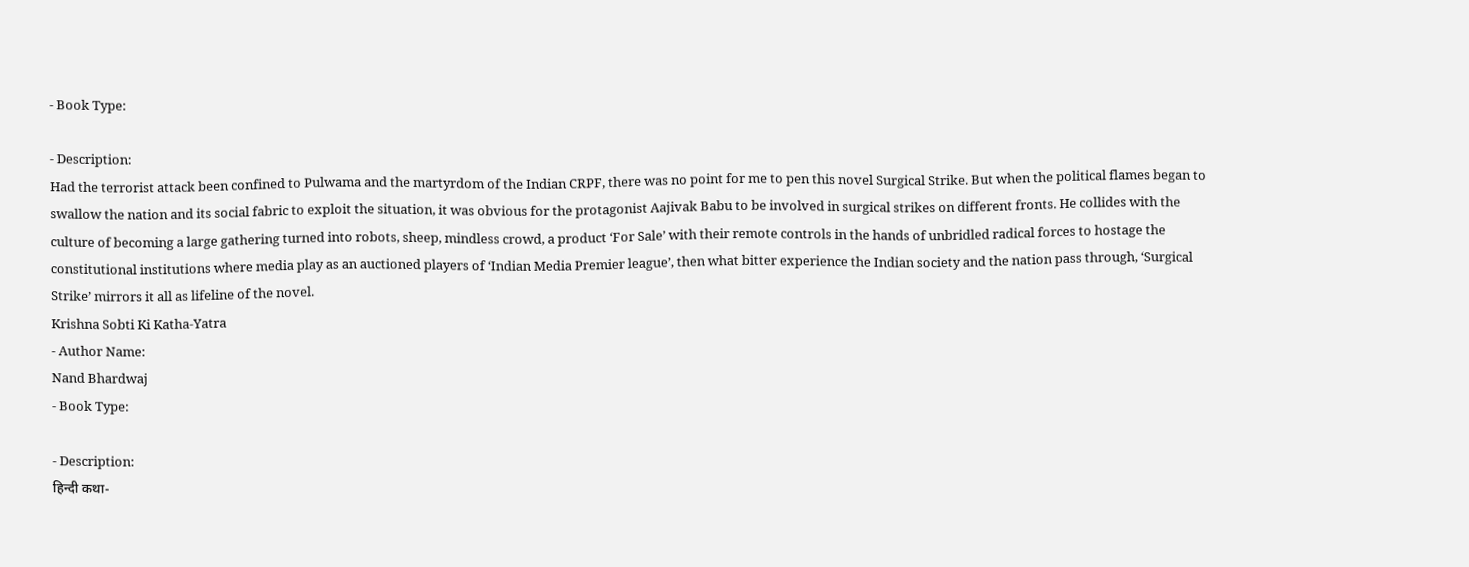- Book Type:

- Description:
Had the terrorist attack been confined to Pulwama and the martyrdom of the Indian CRPF, there was no point for me to pen this novel Surgical Strike. But when the political flames began to swallow the nation and its social fabric to exploit the situation, it was obvious for the protagonist Aajivak Babu to be involved in surgical strikes on different fronts. He collides with the culture of becoming a large gathering turned into robots, sheep, mindless crowd, a product ‘For Sale’ with their remote controls in the hands of unbridled radical forces to hostage the constitutional institutions where media play as an auctioned players of ‘Indian Media Premier league’, then what bitter experience the Indian society and the nation pass through, ‘Surgical Strike’ mirrors it all as lifeline of the novel.
Krishna Sobti Ki Katha-Yatra
- Author Name:
Nand Bhardwaj
- Book Type:

- Description:
हिन्दी कथा-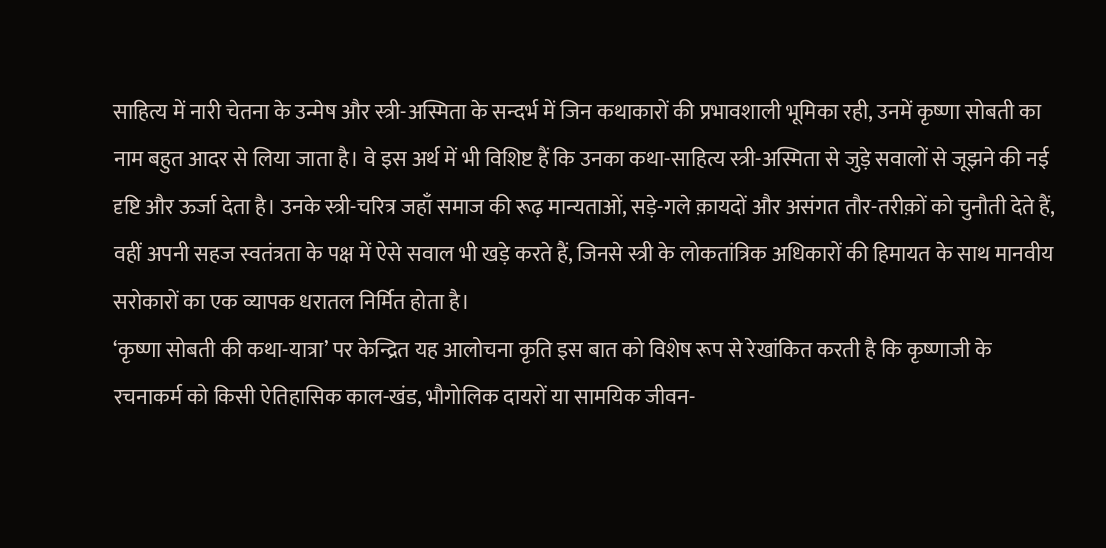साहित्य में नारी चेतना के उन्मेष और स्त्री-अस्मिता के सन्दर्भ में जिन कथाकारों की प्रभावशाली भूमिका रही, उनमें कृष्णा सोबती का नाम बहुत आदर से लिया जाता है। वे इस अर्थ में भी विशिष्ट हैं कि उनका कथा-साहित्य स्त्री-अस्मिता से जुड़े सवालों से जूझने की नई दृष्टि और ऊर्जा देता है। उनके स्त्री-चरित्र जहाँ समाज की रूढ़ मान्यताओं, सड़े-गले क़ायदों और असंगत तौर-तरीक़ों को चुनौती देते हैं, वहीं अपनी सहज स्वतंत्रता के पक्ष में ऐसे सवाल भी खड़े करते हैं, जिनसे स्त्री के लोकतांत्रिक अधिकारों की हिमायत के साथ मानवीय सरोकारों का एक व्यापक धरातल निर्मित होता है।
‘कृष्णा सोबती की कथा-यात्रा’ पर केन्द्रित यह आलोचना कृति इस बात को विशेष रूप से रेखांकित करती है कि कृष्णाजी के रचनाकर्म को किसी ऐतिहासिक काल-खंड, भौगोलिक दायरों या सामयिक जीवन-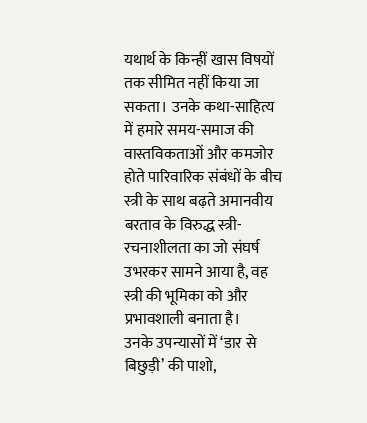यथार्थ के किन्हीं खास विषयों तक सीमित नहीं किया जा सकता। उनके कथा-साहित्य में हमारे समय-समाज की वास्तविकताओं और कमजोर होते पारिवारिक संबंधों के बीच स्त्री के साथ बढ़ते अमानवीय बरताव के विरुद्ध स्त्री-रचनाशीलता का जो संघर्ष उभरकर सामने आया है, वह स्त्री की भूमिका को और प्रभावशाली बनाता है।
उनके उपन्यासों में ‘डार से बिछुड़ी’ की पाशो,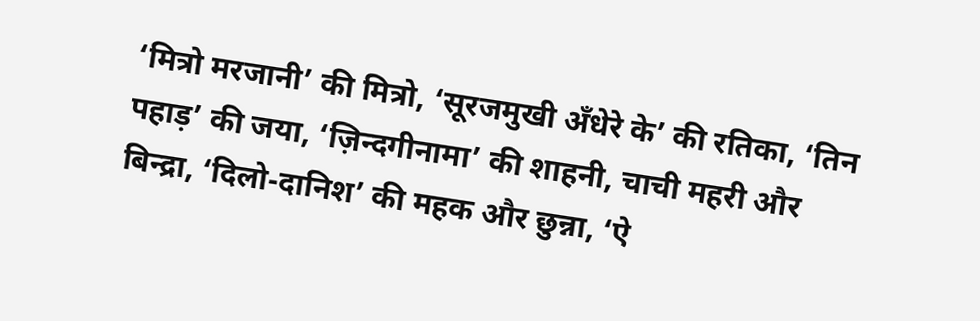‘मित्रो मरजानी’ की मित्रो, ‘सूरजमुखी अँधेरे के’ की रतिका, ‘तिन पहाड़’ की जया, ‘ज़िन्दगीनामा’ की शाहनी, चाची महरी और बिन्द्रा, ‘दिलो-दानिश’ की महक और छुन्ना, ‘ऐ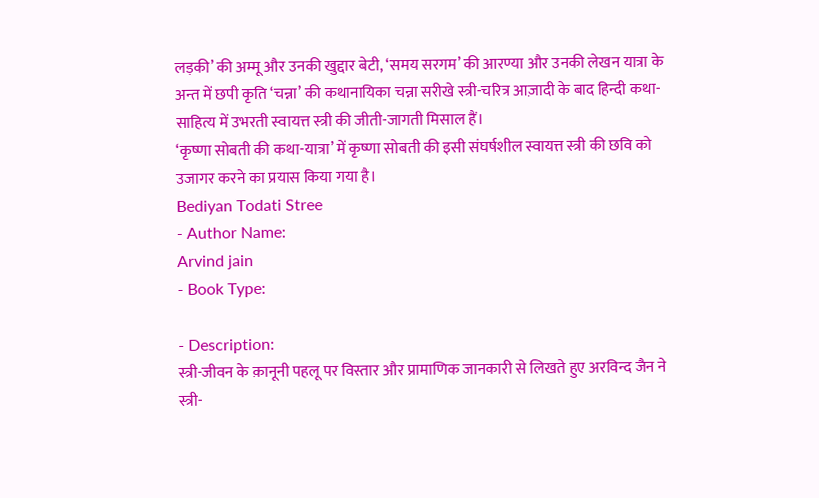लड़की’ की अम्मू और उनकी खुद्दार बेटी, ‘समय सरगम’ की आरण्या और उनकी लेखन यात्रा के अन्त में छपी कृति ‘चन्ना’ की कथानायिका चन्ना सरीखे स्त्री-चरित्र आज़ादी के बाद हिन्दी कथा-साहित्य में उभरती स्वायत्त स्त्री की जीती-जागती मिसाल हैं।
‘कृष्णा सोबती की कथा-यात्रा’ में कृष्णा सोबती की इसी संघर्षशील स्वायत्त स्त्री की छवि को उजागर करने का प्रयास किया गया है।
Bediyan Todati Stree
- Author Name:
Arvind jain
- Book Type:

- Description:
स्त्री-जीवन के क़ानूनी पहलू पर विस्तार और प्रामाणिक जानकारी से लिखते हुए अरविन्द जैन ने स्त्री-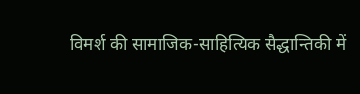विमर्श की सामाजिक-साहित्यिक सैद्धान्तिकी में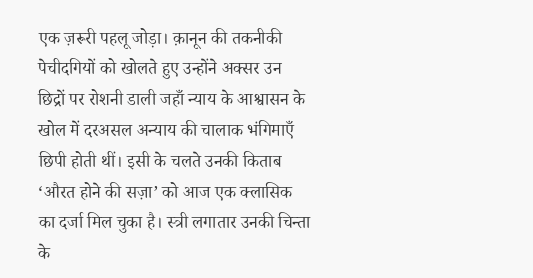एक ज़रूरी पहलू जोड़ा। क़ानून की तकनीकी पेचीदगियों को खोलते हुए उन्होंने अक्सर उन छिद्रों पर रोशनी डाली जहाँ न्याय के आश्वासन के खोल में दरअसल अन्याय की चालाक भंगिमाएँ छिपी होती थीं। इसी के चलते उनकी किताब ‘औरत होने की सज़ा’ को आज एक क्लासिक का दर्जा मिल चुका है। स्त्री लगातार उनकी चिन्ता के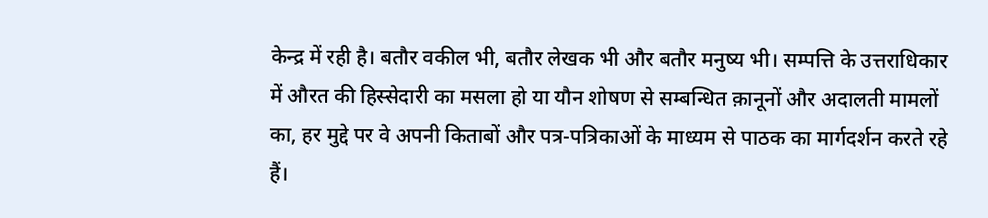केन्द्र में रही है। बतौर वकील भी, बतौर लेखक भी और बतौर मनुष्य भी। सम्पत्ति के उत्तराधिकार में औरत की हिस्सेदारी का मसला हो या यौन शोषण से सम्बन्धित क़ानूनों और अदालती मामलों का, हर मुद्दे पर वे अपनी किताबों और पत्र-पत्रिकाओं के माध्यम से पाठक का मार्गदर्शन करते रहे हैं।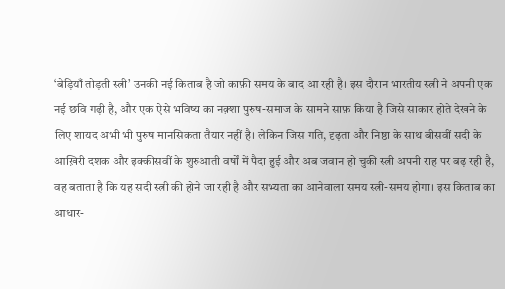‘बेड़ियाँ तोड़ती स्त्री’ उनकी नई किताब है जो काफ़ी समय के बाद आ रही है। इस दौरान भारतीय स्त्री ने अपनी एक नई छवि गढ़ी है, और एक ऐसे भविष्य का नक़्शा पुरुष-समाज के सामने साफ़ किया है जिसे साकार होते देखने के लिए शायद अभी भी पुरुष मानसिकता तैयार नहीं है। लेकिन जिस गति, दृढ़ता और निष्ठा के साथ बीसवीं सदी के आख़िरी दशक और इक्कीसवीं के शुरुआती वर्षों में पैदा हुई और अब जवान हो चुकी स्त्री अपनी राह पर बढ़ रही है, वह बताता है कि यह सदी स्त्री की होने जा रही है और सभ्यता का आनेवाला समय स्त्री-समय होगा। इस किताब का आधार-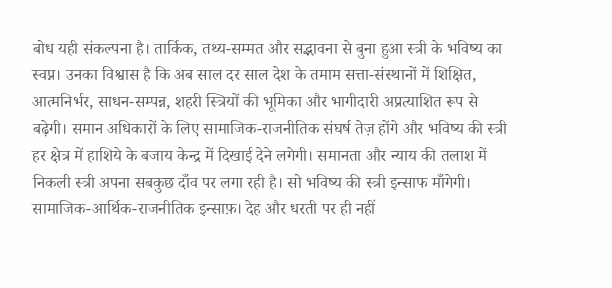बोध यही संकल्पना है। तार्किक, तथ्य-सम्मत और सद्भावना से बुना हुआ स्त्री के भविष्य का स्वप्न। उनका विश्वास है कि अब साल दर साल देश के तमाम सत्ता-संस्थानों में शिक्षित, आत्मनिर्भर, साधन-सम्पन्न, शहरी स्त्रियों की भूमिका और भागीदारी अप्रत्याशित रूप से बढ़ेगी। समान अधिकारों के लिए सामाजिक-राजनीतिक संघर्ष तेज़ होंगे और भविष्य की स्त्री हर क्षेत्र में हाशिये के बजाय केन्द्र में दिखाई देने लगेगी। समानता और न्याय की तलाश में निकली स्त्री अपना सबकुछ दाँव पर लगा रही है। सो भविष्य की स्त्री इन्साफ माँगेगी। सामाजिक-आर्थिक-राजनीतिक इन्साफ़। देह और धरती पर ही नहीं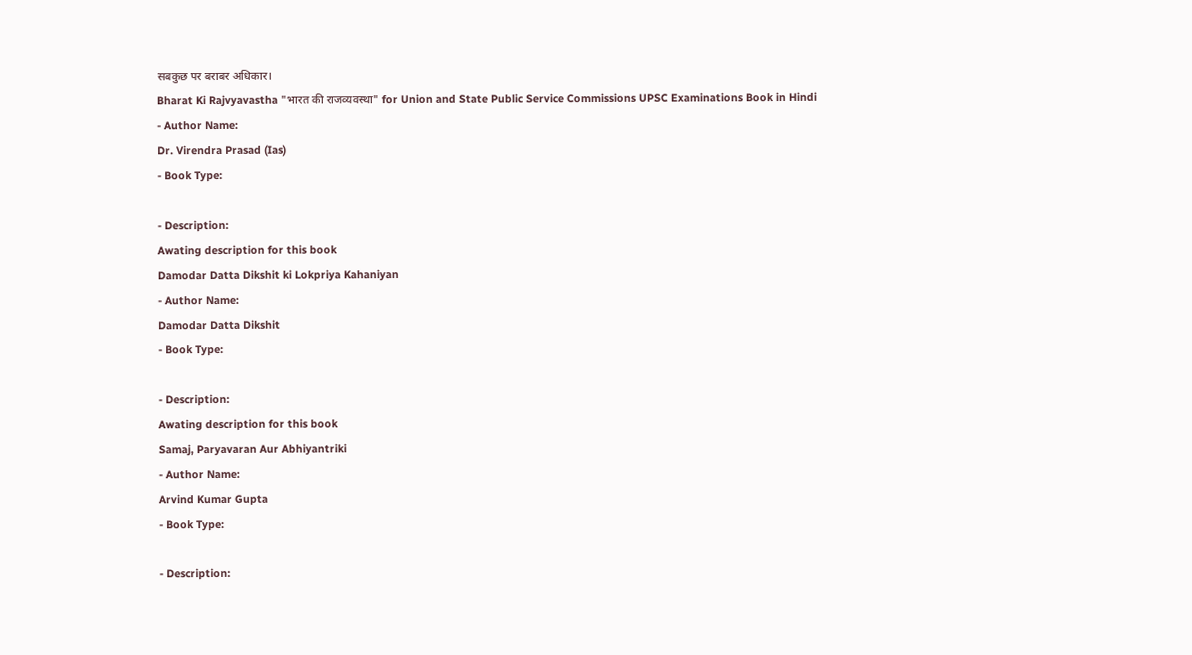सबकुछ पर बराबर अधिकार।
Bharat Ki Rajvyavastha "भारत की राजव्यवस्था" for Union and State Public Service Commissions UPSC Examinations Book in Hindi
- Author Name:
Dr. Virendra Prasad (Ias)
- Book Type:

- Description:
Awating description for this book
Damodar Datta Dikshit ki Lokpriya Kahaniyan
- Author Name:
Damodar Datta Dikshit
- Book Type:

- Description:
Awating description for this book
Samaj, Paryavaran Aur Abhiyantriki
- Author Name:
Arvind Kumar Gupta
- Book Type:

- Description: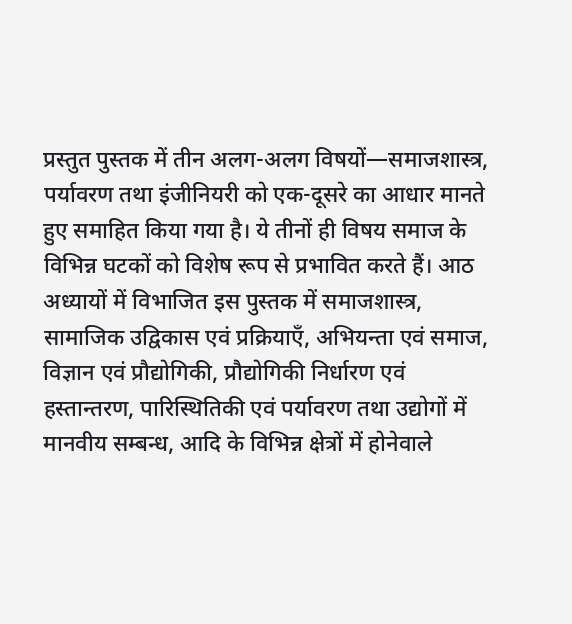प्रस्तुत पुस्तक में तीन अलग-अलग विषयों—समाजशास्त्र, पर्यावरण तथा इंजीनियरी को एक-दूसरे का आधार मानते हुए समाहित किया गया है। ये तीनों ही विषय समाज के विभिन्न घटकों को विशेष रूप से प्रभावित करते हैं। आठ अध्यायों में विभाजित इस पुस्तक में समाजशास्त्र, सामाजिक उद्विकास एवं प्रक्रियाएँ, अभियन्ता एवं समाज, विज्ञान एवं प्रौद्योगिकी, प्रौद्योगिकी निर्धारण एवं हस्तान्तरण, पारिस्थितिकी एवं पर्यावरण तथा उद्योगों में मानवीय सम्बन्ध, आदि के विभिन्न क्षेत्रों में होनेवाले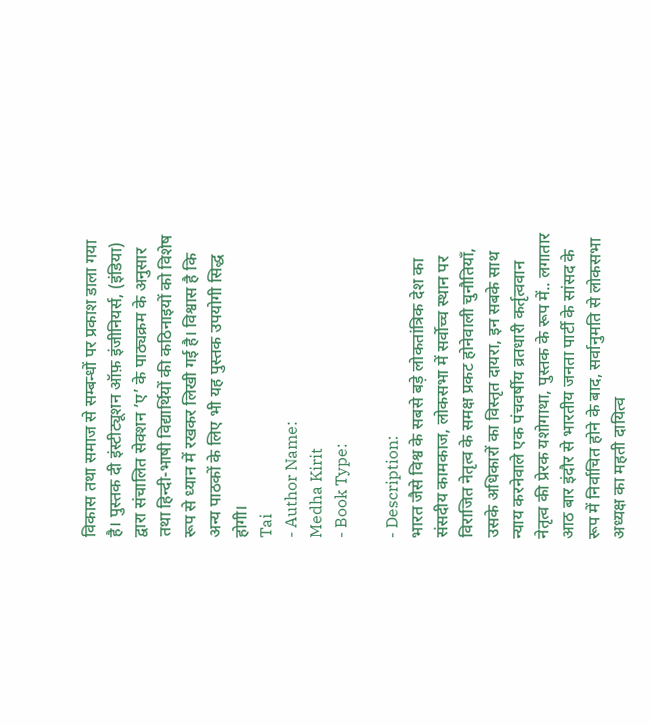विकास तथा समाज से सम्बन्धों पर प्रकाश डाला गया है। पुस्तक दी इंस्टीट्यूशन ऑफ़ इंजीनियर्स, (इंडिया) द्वारा संचालित सेक्शन ‘ए’ के पाठ्यक्रम के अनुसार तथा हिन्दी-भाषी विद्यार्थियों की कठिनाइयों को विशेष रूप से ध्यान में रखकर लिखी गई है। विश्वास है कि अन्य पाठकों के लिए भी यह पुस्तक उपयोगी सिद्ध होगी।
Tai
- Author Name:
Medha Kirit
- Book Type:

- Description:
भारत जैसे विश्व के सबसे बड़े लोकतांत्रिक देश का संसदीय कामकाज, लोकसभा में सर्वोच्च स्थान पर विराजित नेतृत्व के समक्ष प्रकट होनेवाली चुनौतियाँ, उसके अधिकारों का विस्तृत दायरा, इन सबके साथ न्याय करनेवाले एक पंचवर्षीय व्रतधारी कर्तृत्ववान नेतृत्व की प्रेरक यशोगाथा, पुस्तक के रूप में.. लगातार आठ बार इंदौर से भारतीय जनता पार्टी के सांसद के रूप में निर्वाचित होने के बाद, सर्वानुमति से लोकसभा अध्यक्ष का महती दायित्व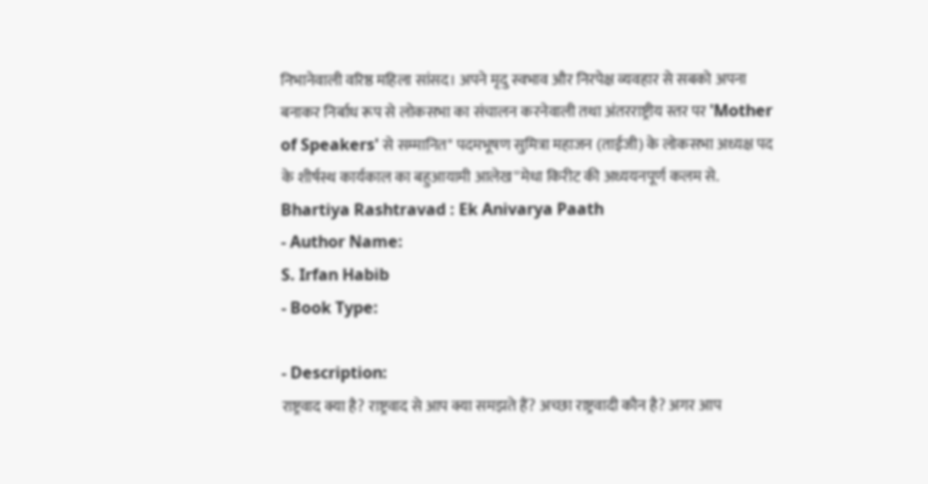निभानेवाली वरिष्ठ महिला सांसद। अपने मृदु स्वभाव और निरपेक्ष व्यवहार से सबको अपना बनाकर निर्बाध रूप से लोकसभा का संचालन करनेवाली तथा अंतरराष्ट्रीय स्तर पर 'Mother of Speakers' से सम्मानित" पदमभूषण सुमित्रा महाजन (ताईजी) के लोकसभा अध्यक्ष पद के शीर्षस्थ कार्यकाल का बहुआयामी आलेख''मेधा किरीट की अध्ययनपूर्ण कलम से.
Bhartiya Rashtravad : Ek Anivarya Paath
- Author Name:
S. Irfan Habib
- Book Type:

- Description:
राष्ट्रवाद क्या है? राष्ट्रवाद से आप क्या समझते हैं? अच्छा राष्ट्रवादी कौन है? अगर आप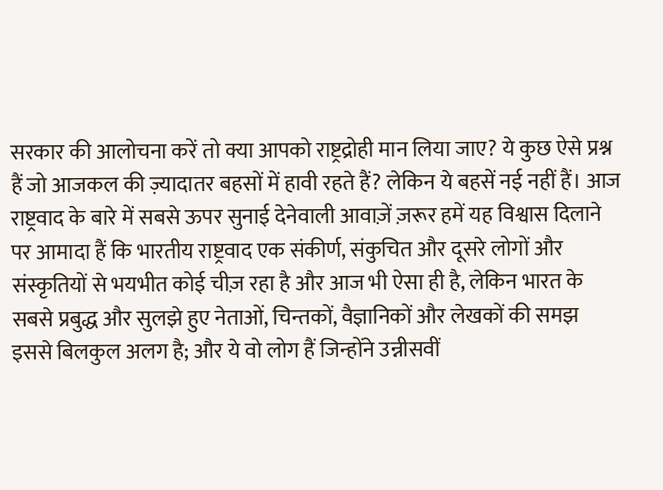सरकार की आलोचना करें तो क्या आपको राष्ट्रद्रोही मान लिया जाए? ये कुछ ऐसे प्रश्न हैं जो आजकल की ज़्यादातर बहसों में हावी रहते हैं? लेकिन ये बहसें नई नहीं हैं। आज राष्ट्रवाद के बारे में सबसे ऊपर सुनाई देनेवाली आवाज़ें ज़रूर हमें यह विश्वास दिलाने पर आमादा हैं कि भारतीय राष्ट्रवाद एक संकीर्ण, संकुचित और दूसरे लोगों और संस्कृतियों से भयभीत कोई चीज़ रहा है और आज भी ऐसा ही है, लेकिन भारत के सबसे प्रबुद्ध और सुलझे हुए नेताओं, चिन्तकों, वैज्ञानिकों और लेखकों की समझ इससे बिलकुल अलग है; और ये वो लोग हैं जिन्होंने उन्नीसवीं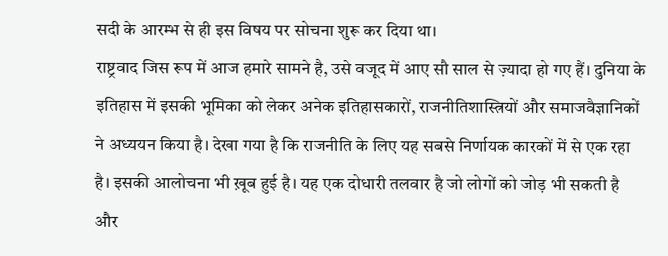सदी के आरम्भ से ही इस विषय पर सोचना शुरू कर दिया था।
राष्ट्रवाद जिस रूप में आज हमारे सामने है, उसे वजूद में आए सौ साल से ज़्यादा हो गए हैं। दुनिया के इतिहास में इसकी भूमिका को लेकर अनेक इतिहासकारों, राजनीतिशास्त्रियों और समाजवैज्ञानिकों ने अध्ययन किया है। देखा गया है कि राजनीति के लिए यह सबसे निर्णायक कारकों में से एक रहा है। इसकी आलोचना भी ख़ूब हुई है। यह एक दोधारी तलवार है जो लोगों को जोड़ भी सकती है और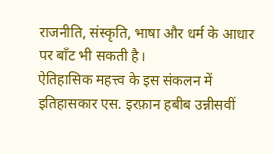राजनीति, संस्कृति, भाषा और धर्म के आधार पर बाँट भी सकती है।
ऐतिहासिक महत्त्व के इस संकलन में इतिहासकार एस. इरफ़ान हबीब उन्नीसवीं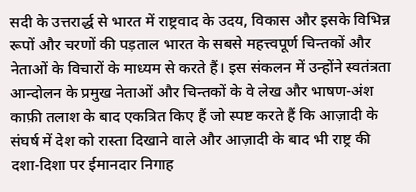सदी के उत्तरार्द्ध से भारत में राष्ट्रवाद के उदय, विकास और इसके विभिन्न रूपों और चरणों की पड़ताल भारत के सबसे महत्त्वपूर्ण चिन्तकों और नेताओं के विचारों के माध्यम से करते हैं। इस संकलन में उन्होंने स्वतंत्रता आन्दोलन के प्रमुख नेताओं और चिन्तकों के वे लेख और भाषण-अंश काफ़ी तलाश के बाद एकत्रित किए हैं जो स्पष्ट करते हैं कि आज़ादी के संघर्ष में देश को रास्ता दिखाने वाले और आज़ादी के बाद भी राष्ट्र की दशा-दिशा पर ईमानदार निगाह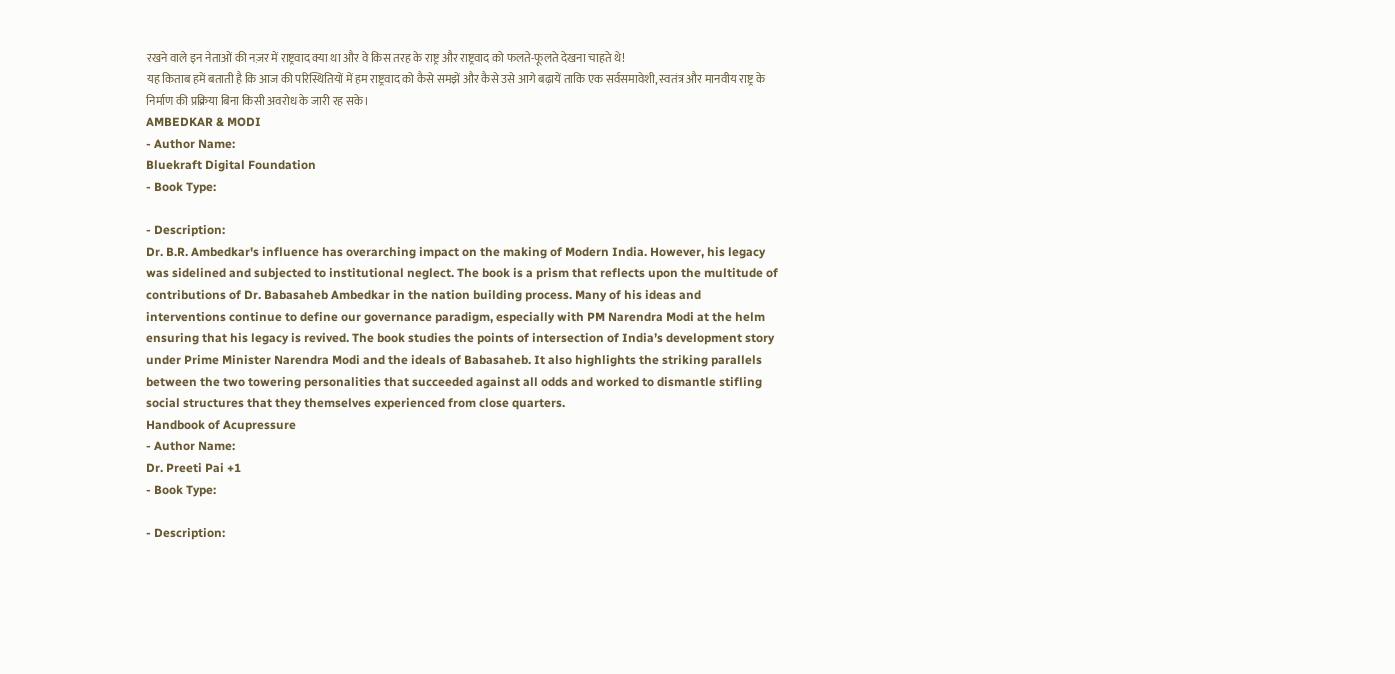रखने वाले इन नेताओं की नज़र में राष्ट्रवाद क्या था और वे किस तरह के राष्ट्र और राष्ट्रवाद को फलते-फूलते देखना चाहते थे!
यह किताब हमें बताती है कि आज की परिस्थितियों में हम राष्ट्रवाद को कैसे समझें और कैसे उसे आगे बढ़ायें ताकि एक सर्वसमावेशी, स्वतंत्र और मानवीय राष्ट्र के निर्माण की प्रक्रिया बिना किसी अवरोध के जारी रह सके।
AMBEDKAR & MODI
- Author Name:
Bluekraft Digital Foundation
- Book Type:

- Description:
Dr. B.R. Ambedkar's influence has overarching impact on the making of Modern India. However, his legacy was sidelined and subjected to institutional neglect. The book is a prism that reflects upon the multitude of contributions of Dr. Babasaheb Ambedkar in the nation building process. Many of his ideas and interventions continue to define our governance paradigm, especially with PM Narendra Modi at the helm ensuring that his legacy is revived. The book studies the points of intersection of India’s development story under Prime Minister Narendra Modi and the ideals of Babasaheb. It also highlights the striking parallels between the two towering personalities that succeeded against all odds and worked to dismantle stifling social structures that they themselves experienced from close quarters.
Handbook of Acupressure
- Author Name:
Dr. Preeti Pai +1
- Book Type:

- Description: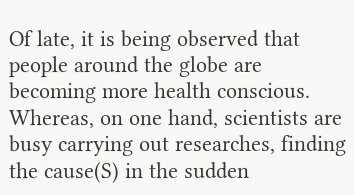Of late, it is being observed that people around the globe are becoming more health conscious. Whereas, on one hand, scientists are busy carrying out researches, finding the cause(S) in the sudden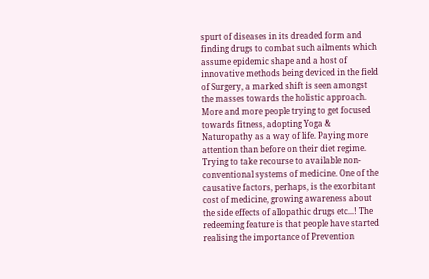spurt of diseases in its dreaded form and finding drugs to combat such ailments which assume epidemic shape and a host of innovative methods being deviced in the field of Surgery, a marked shift is seen amongst the masses towards the holistic approach. More and more people trying to get focused towards fitness, adopting Yoga & Naturopathy as a way of life. Paying more attention than before on their diet regime. Trying to take recourse to available non-conventional systems of medicine. One of the causative factors, perhaps, is the exorbitant cost of medicine, growing awareness about the side effects of allopathic drugs etc...! The redeeming feature is that people have started realising the importance of Prevention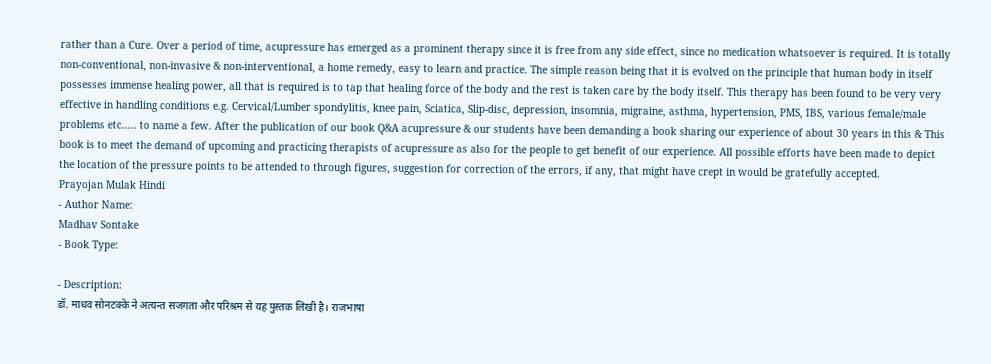rather than a Cure. Over a period of time, acupressure has emerged as a prominent therapy since it is free from any side effect, since no medication whatsoever is required. It is totally non-conventional, non-invasive & non-interventional, a home remedy, easy to learn and practice. The simple reason being that it is evolved on the principle that human body in itself possesses immense healing power, all that is required is to tap that healing force of the body and the rest is taken care by the body itself. This therapy has been found to be very very effective in handling conditions e.g. Cervical/Lumber spondylitis, knee pain, Sciatica, Slip-disc, depression, insomnia, migraine, asthma, hypertension, PMS, IBS, various female/male problems etc..... to name a few. After the publication of our book Q&A acupressure & our students have been demanding a book sharing our experience of about 30 years in this & This book is to meet the demand of upcoming and practicing therapists of acupressure as also for the people to get benefit of our experience. All possible efforts have been made to depict the location of the pressure points to be attended to through figures, suggestion for correction of the errors, if any, that might have crept in would be gratefully accepted.
Prayojan Mulak Hindi
- Author Name:
Madhav Sontake
- Book Type:

- Description:
डॉ. माधव सोनटक्के ने अत्यन्त सजगता और परिश्रम से यह पुस्तक लिखी है। राजभाषा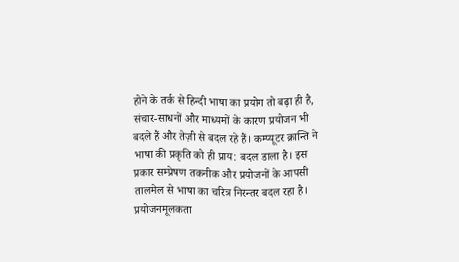होने के तर्क से हिन्दी भाषा का प्रयोग तो बढ़ा ही है, संचार-साधनों और माध्यमों के कारण प्रयोजन भी बदले हैं और तेज़ी से बदल रहे हैं। कम्प्यूटर क्रान्ति ने भाषा की प्रकृति को ही प्राय: बदल डाला है। इस प्रकार सम्प्रेषण तकनीक और प्रयोजनों के आपसी तालमेल से भाषा का चरित्र निरन्तर बदल रहा है। प्रयोजनमूलकता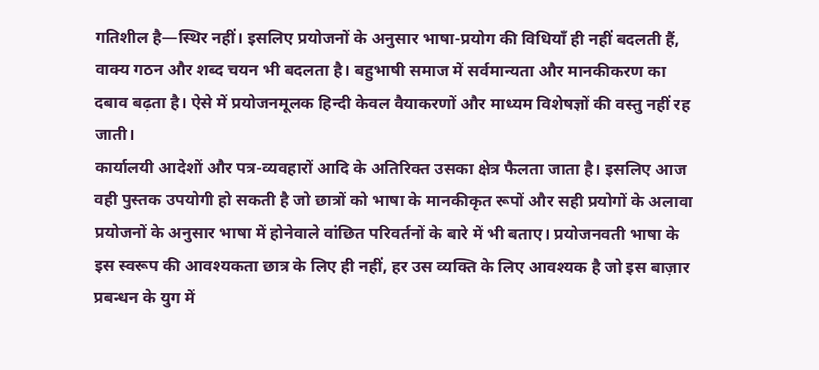गतिशील है—स्थिर नहीं। इसलिए प्रयोजनों के अनुसार भाषा-प्रयोग की विधियाँ ही नहीं बदलती हैं, वाक्य गठन और शब्द चयन भी बदलता है। बहुभाषी समाज में सर्वमान्यता और मानकीकरण का दबाव बढ़ता है। ऐसे में प्रयोजनमूलक हिन्दी केवल वैयाकरणों और माध्यम विशेषज्ञों की वस्तु नहीं रह जाती।
कार्यालयी आदेशों और पत्र-व्यवहारों आदि के अतिरिक्त उसका क्षेत्र फैलता जाता है। इसलिए आज वही पुस्तक उपयोगी हो सकती है जो छात्रों को भाषा के मानकीकृत रूपों और सही प्रयोगों के अलावा प्रयोजनों के अनुसार भाषा में होनेवाले वांछित परिवर्तनों के बारे में भी बताए। प्रयोजनवती भाषा के इस स्वरूप की आवश्यकता छात्र के लिए ही नहीं, हर उस व्यक्ति के लिए आवश्यक है जो इस बाज़ार प्रबन्धन के युग में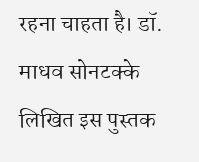रहना चाहता है। डॉ. माधव सोनटक्के लिखित इस पुस्तक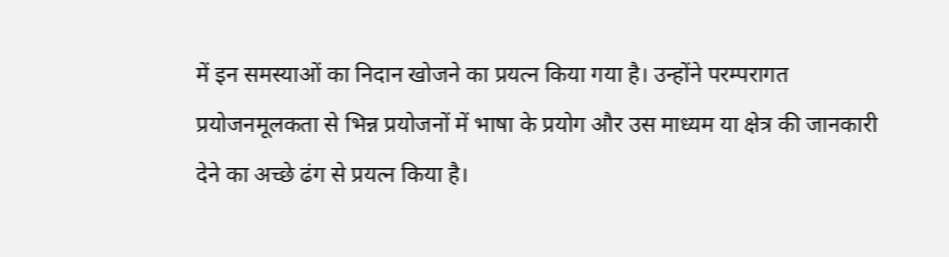में इन समस्याओं का निदान खोजने का प्रयत्न किया गया है। उन्होंने परम्परागत प्रयोजनमूलकता से भिन्न प्रयोजनों में भाषा के प्रयोग और उस माध्यम या क्षेत्र की जानकारी देने का अच्छे ढंग से प्रयत्न किया है।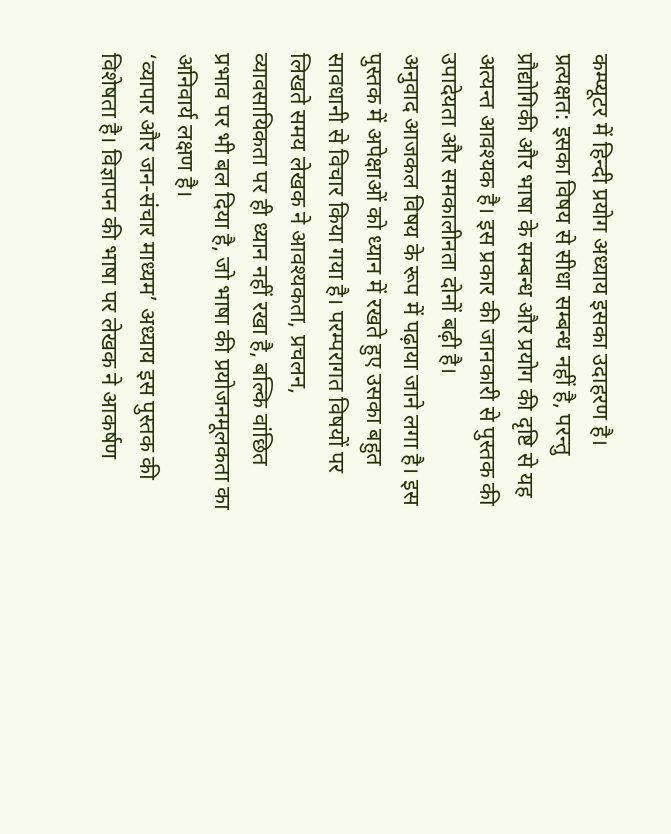कम्प्यूटर में हिन्दी प्रयोग अध्याय इसका उदाहरण है। प्रत्यक्षत: इसका विषय से सीधा सम्बन्ध नहीं है, परन्तु प्रौद्योगिकी और भाषा के सम्बन्ध और प्रयोग की दृष्टि से यह अत्यन्त आवश्यक है। इस प्रकार की जानकारी से पुस्तक की उपादेयता और समकालीनता दोनों बढ़ी है।
अनुवाद आजकल विषय के रूप में पढ़ाया जाने लगा है। इस पुस्तक में अपेक्षाओं को ध्यान में रखते हुए उसका बहुत सावधानी से विचार किया गया है। परम्परागत विषयों पर लिखते समय लेखक ने आवश्यकता, प्रचलन, व्यावसायिकता पर ही ध्यान नहीं रखा है, बल्कि वांछित प्रभाव पर भी बल दिया है, जो भाषा की प्रयोजनमूलकता का अनिवार्य लक्षण है।
‘व्यापार और जन-संचार माध्यम’ अध्याय इस पुस्तक की विशेषता है। विज्ञापन की भाषा पर लेखक ने आकर्षण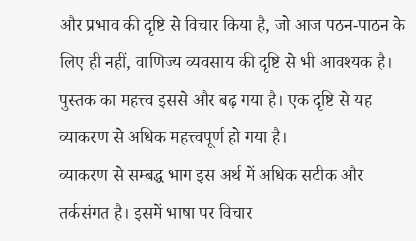और प्रभाव की दृष्टि से विचार किया है, जो आज पठन-पाठन के लिए ही नहीं, वाणिज्य व्यवसाय की दृष्टि से भी आवश्यक है। पुस्तक का महत्त्व इससे और बढ़ गया है। एक दृष्टि से यह व्याकरण से अधिक महत्त्वपूर्ण हो गया है।
व्याकरण से सम्बद्ध भाग इस अर्थ में अधिक सटीक और तर्कसंगत है। इसमें भाषा पर विचार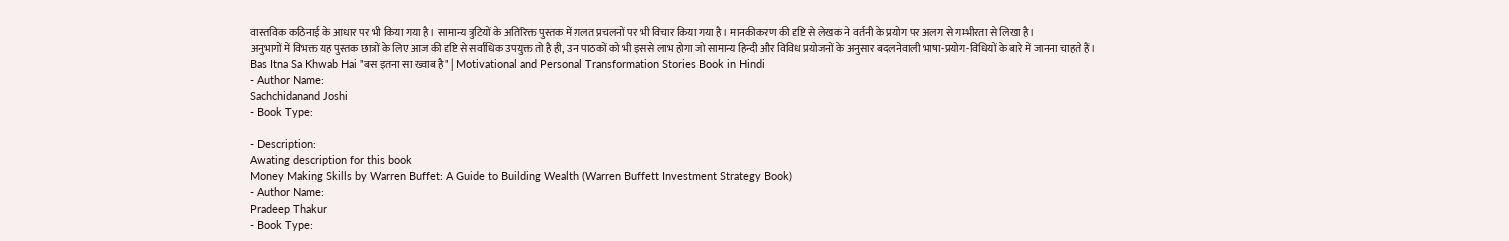वास्तविक कठिनाई के आधार पर भी किया गया है। सामान्य त्रुटियों के अतिरिक्त पुस्तक में ग़लत प्रचलनों पर भी विचार किया गया है। मानकीकरण की दृष्टि से लेखक ने वर्तनी के प्रयोग पर अलग से गम्भीरता से लिखा है।
अनुभागों में विभक्त यह पुस्तक छात्रों के लिए आज की दृष्टि से सर्वाधिक उपयुक्त तो है ही, उन पाठकों को भी इससे लाभ होगा जो सामान्य हिन्दी और विविध प्रयोजनों के अनुसार बदलनेवाली भाषा-प्रयोग-विधियों के बारे में जानना चाहते हैं।
Bas Itna Sa Khwab Hai "बस इतना सा ख्वाब है" | Motivational and Personal Transformation Stories Book in Hindi
- Author Name:
Sachchidanand Joshi
- Book Type:

- Description:
Awating description for this book
Money Making Skills by Warren Buffet: A Guide to Building Wealth (Warren Buffett Investment Strategy Book)
- Author Name:
Pradeep Thakur
- Book Type: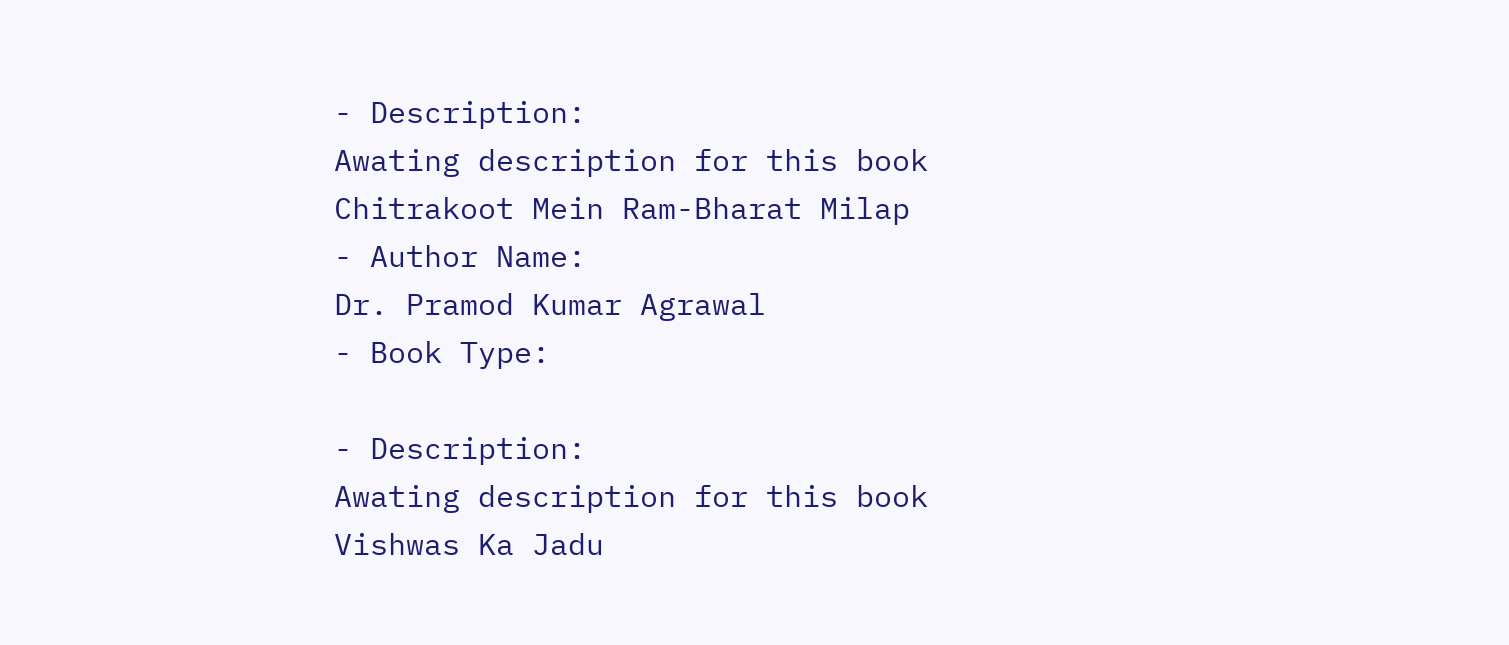- Description:
Awating description for this book
Chitrakoot Mein Ram-Bharat Milap
- Author Name:
Dr. Pramod Kumar Agrawal
- Book Type:

- Description:
Awating description for this book
Vishwas Ka Jadu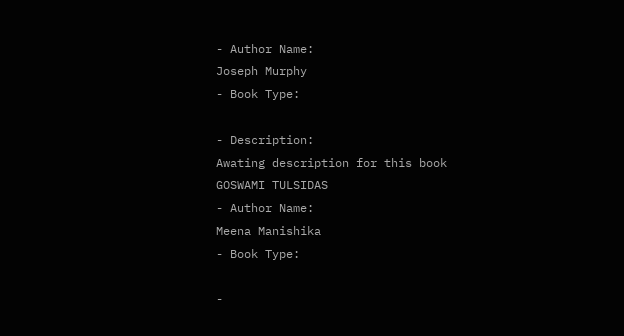- Author Name:
Joseph Murphy
- Book Type:

- Description:
Awating description for this book
GOSWAMI TULSIDAS
- Author Name:
Meena Manishika
- Book Type:

-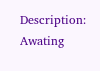Description:
Awating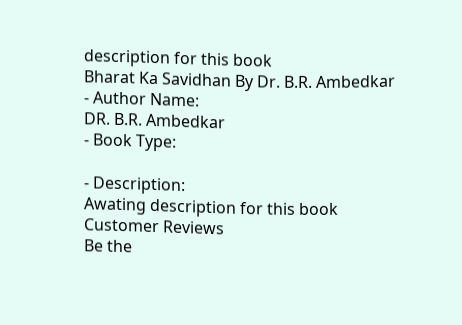description for this book
Bharat Ka Savidhan By Dr. B.R. Ambedkar
- Author Name:
DR. B.R. Ambedkar
- Book Type:

- Description:
Awating description for this book
Customer Reviews
Be the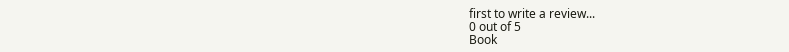first to write a review...
0 out of 5
Book